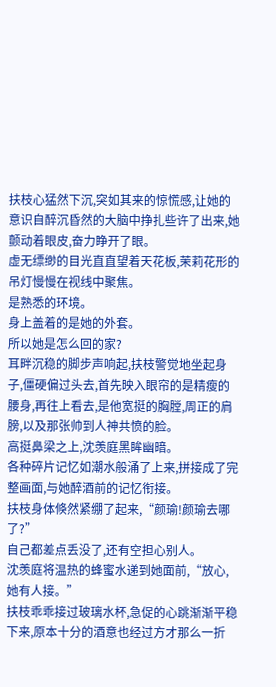扶枝心猛然下沉,突如其来的惊慌感,让她的意识自醉沉昏然的大脑中挣扎些许了出来,她颤动着眼皮,奋力睁开了眼。
虚无缥缈的目光直直望着天花板,茉莉花形的吊灯慢慢在视线中聚焦。
是熟悉的环境。
身上盖着的是她的外套。
所以她是怎么回的家?
耳畔沉稳的脚步声响起,扶枝警觉地坐起身子,僵硬偏过头去,首先映入眼帘的是精瘦的腰身,再往上看去,是他宽挺的胸膛,周正的肩膀,以及那张帅到人神共愤的脸。
高挺鼻梁之上,沈羡庭黑眸幽暗。
各种碎片记忆如潮水般涌了上来,拼接成了完整画面,与她醉酒前的记忆衔接。
扶枝身体倏然紧绷了起来,“颜瑜!颜瑜去哪了?”
自己都差点丢没了,还有空担心别人。
沈羡庭将温热的蜂蜜水递到她面前,“放心,她有人接。”
扶枝乖乖接过玻璃水杯,急促的心跳渐渐平稳下来,原本十分的酒意也经过方才那么一折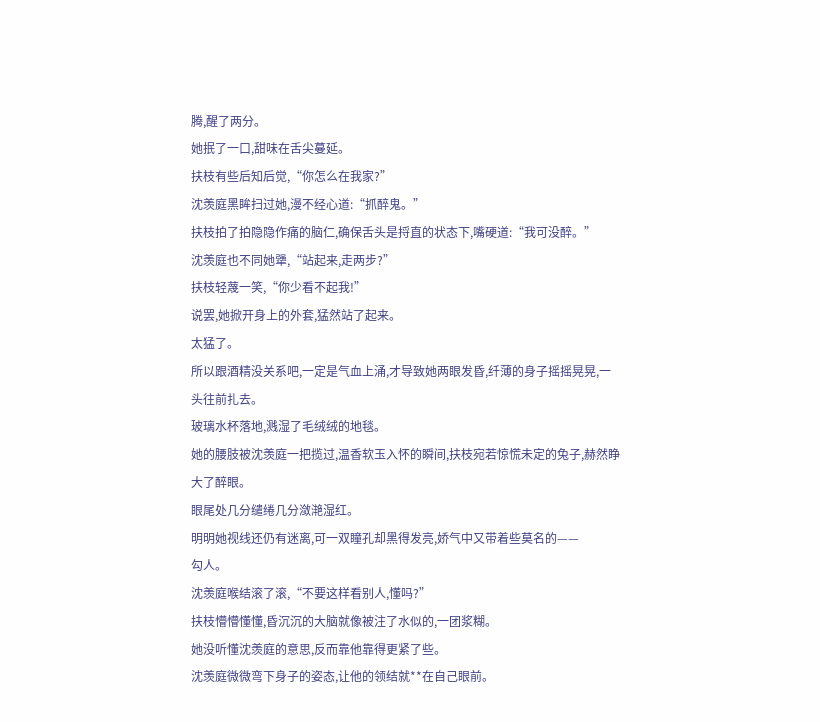腾,醒了两分。
她抿了一口,甜味在舌尖蔓延。
扶枝有些后知后觉,“你怎么在我家?”
沈羡庭黑眸扫过她,漫不经心道:“抓醉鬼。”
扶枝拍了拍隐隐作痛的脑仁,确保舌头是捋直的状态下,嘴硬道:“我可没醉。”
沈羡庭也不同她犟,“站起来,走两步?”
扶枝轻蔑一笑,“你少看不起我!”
说罢,她掀开身上的外套,猛然站了起来。
太猛了。
所以跟酒精没关系吧,一定是气血上涌,才导致她两眼发昏,纤薄的身子摇摇晃晃,一头往前扎去。
玻璃水杯落地,溅湿了毛绒绒的地毯。
她的腰肢被沈羡庭一把揽过,温香软玉入怀的瞬间,扶枝宛若惊慌未定的兔子,赫然睁大了醉眼。
眼尾处几分缱绻几分潋滟湿红。
明明她视线还仍有迷离,可一双瞳孔却黑得发亮,娇气中又带着些莫名的——
勾人。
沈羡庭喉结滚了滚,“不要这样看别人,懂吗?”
扶枝懵懵懂懂,昏沉沉的大脑就像被注了水似的,一团浆糊。
她没听懂沈羡庭的意思,反而靠他靠得更紧了些。
沈羡庭微微弯下身子的姿态,让他的领结就**在自己眼前。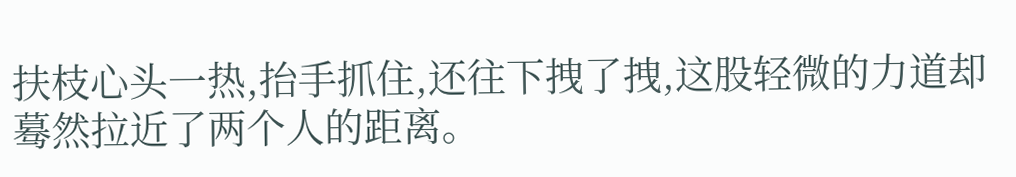扶枝心头一热,抬手抓住,还往下拽了拽,这股轻微的力道却蓦然拉近了两个人的距离。